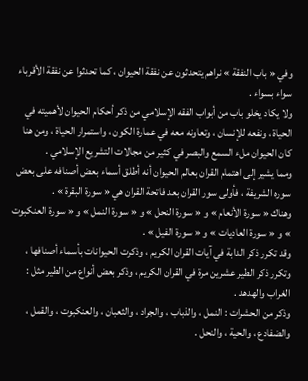وفي « باب النفقة » نراهم يتحدثون عن نفقة الحيوان ، كما تحدثوا عن نفقة الأقرباء سواء بسواء .
ولا يكاد يخلو باب من أبواب الفقه الإسلامي من ذكر أحكام الحيوان لأهميته في الحياة ، ونفعه للإنسان ، وتعاونه معه في عمارة الكون ، واستمرار الحياة ، ومن هنا كان الحيوان ملء السمع والبصر في كثير من مجالات التشريع الإسلامي .
ومما يشير إلى اهتمام القران بعالم الحيوان أنه أطلق أسماء بعض أصنافه على بعض سوره الشريفة ، فأولى سور القران بعد فاتحة القران هي « سورة البقرة » .
وهناك « سورة الأنعام » و « سورة النحل » و « سورة النمل » و « سورة العنكبوت » و « سورة العاديات » و « سورة الفيل » .
وقد تكرر ذكر الدابة في آيات القران الكريم ، وذكرت الحيوانات بأسماء أصنافها ، وتكرر ذكر الطير عشرين مرة في القران الكريم ، وذكر بعض أنواع من الطير مثل : الغراب والهدهد .
وذكر من الحشرات : النمل ، والذباب ، والجراد ، والثعبان ، والعنكبوت ، والقمل ، والضفادع ، والحية ، والنحل .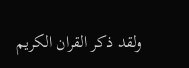ولقد ذكر القران الكريم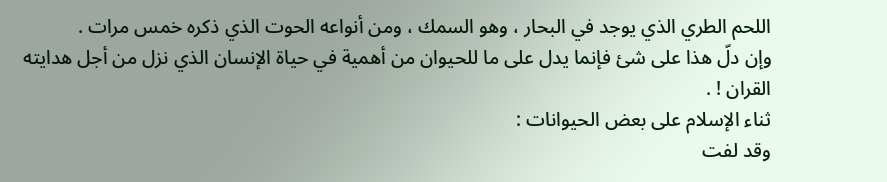اللحم الطري الذي يوجد في البحار ، وهو السمك ، ومن أنواعه الحوت الذي ذكره خمس مرات .
وإن دلّ هذا على شئ فإنما يدل على ما للحيوان من أهمية في حياة الإنسان الذي نزل من أجل هدايته القران ! .
ثناء الإسلام على بعض الحيوانات :
وقد لفت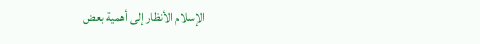الإسلام الأنظار إلى أهمية بعض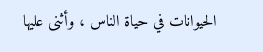الحيوانات في حياة الناس ، وأثنى عليها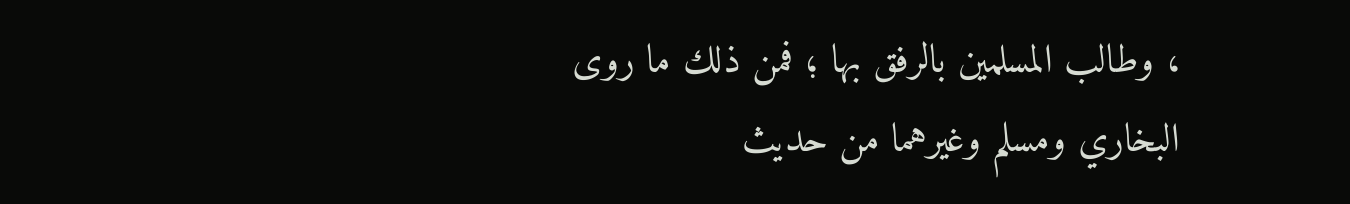، وطالب المسلمين بالرفق بها ؛ فمن ذلك ما روى البخاري ومسلم وغيرهما من حديث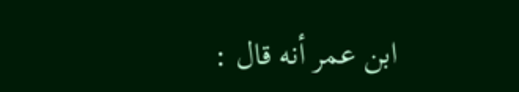ابن عمر أنه قال :